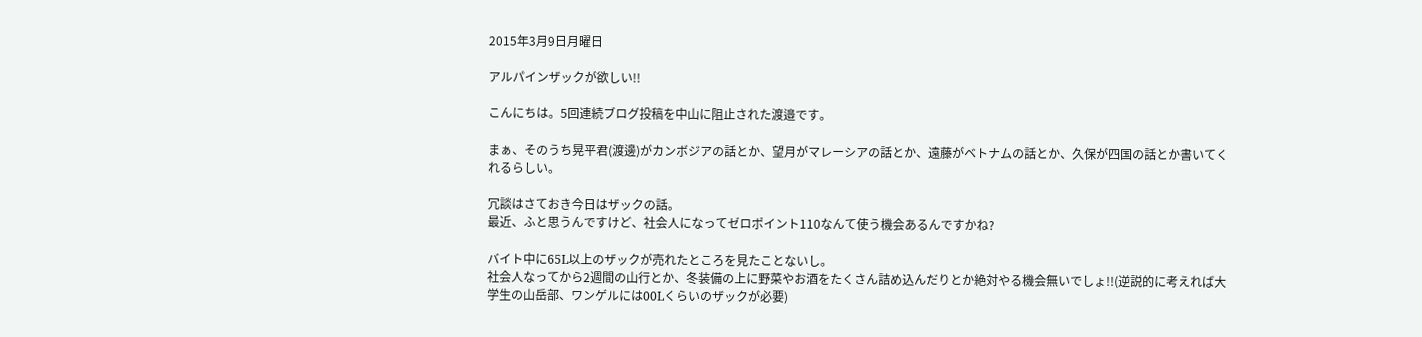2015年3月9日月曜日

アルパインザックが欲しい!!

こんにちは。5回連続ブログ投稿を中山に阻止された渡邉です。

まぁ、そのうち晃平君(渡邊)がカンボジアの話とか、望月がマレーシアの話とか、遠藤がベトナムの話とか、久保が四国の話とか書いてくれるらしい。

冗談はさておき今日はザックの話。
最近、ふと思うんですけど、社会人になってゼロポイント110なんて使う機会あるんですかね?

バイト中に65L以上のザックが売れたところを見たことないし。
社会人なってから2週間の山行とか、冬装備の上に野菜やお酒をたくさん詰め込んだりとか絶対やる機会無いでしょ!!(逆説的に考えれば大学生の山岳部、ワンゲルには00Lくらいのザックが必要)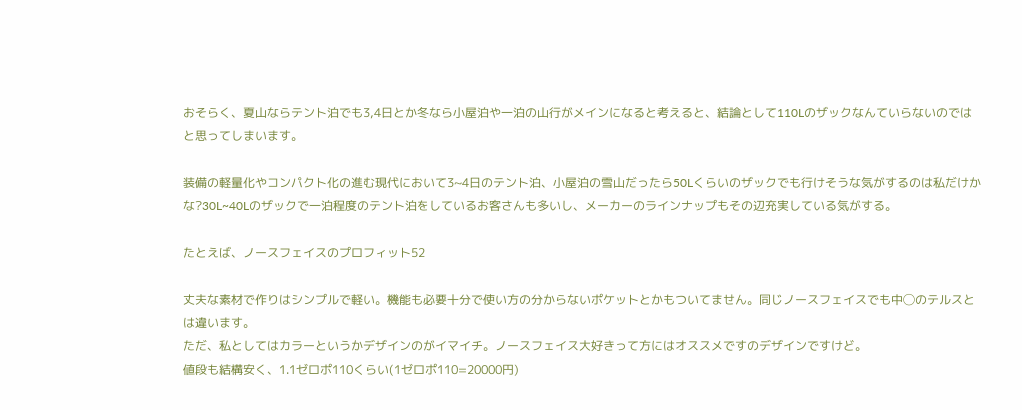おそらく、夏山ならテント泊でも3,4日とか冬なら小屋泊や一泊の山行がメインになると考えると、結論として110Lのザックなんていらないのではと思ってしまいます。

装備の軽量化やコンパクト化の進む現代において3~4日のテント泊、小屋泊の雪山だったら50Lくらいのザックでも行けそうな気がするのは私だけかな?30L~40Lのザックで一泊程度のテント泊をしているお客さんも多いし、メーカーのラインナップもその辺充実している気がする。

たとえば、ノースフェイスのプロフィット52

丈夫な素材で作りはシンプルで軽い。機能も必要十分で使い方の分からないポケットとかもついてません。同じノースフェイスでも中◯のテルスとは違います。
ただ、私としてはカラーというかデザインのがイマイチ。ノースフェイス大好きって方にはオススメですのデザインですけど。
値段も結構安く、1.1ゼロポ110くらい(1ゼロポ110=20000円)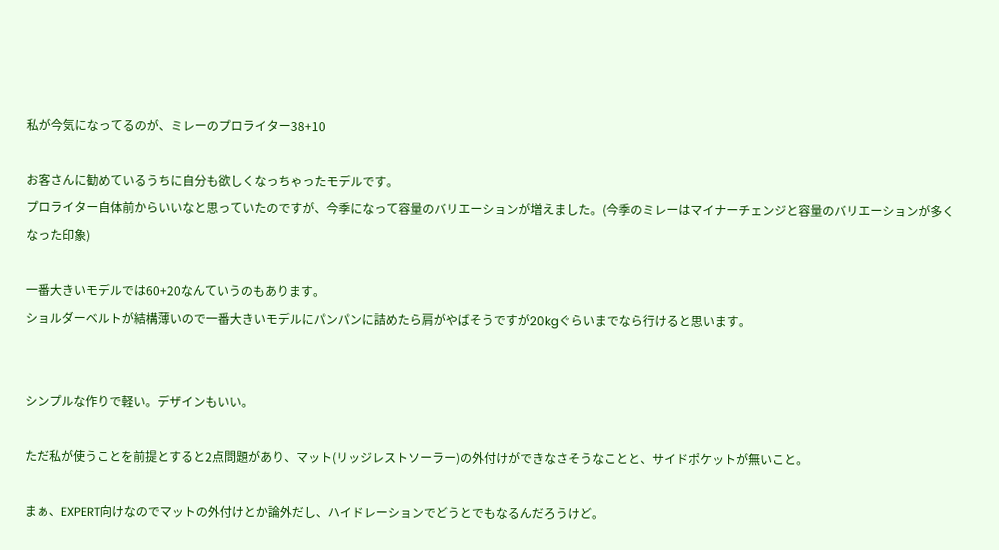私が今気になってるのが、ミレーのプロライター38+10

お客さんに勧めているうちに自分も欲しくなっちゃったモデルです。
プロライター自体前からいいなと思っていたのですが、今季になって容量のバリエーションが増えました。(今季のミレーはマイナーチェンジと容量のバリエーションが多くなった印象)

一番大きいモデルでは60+20なんていうのもあります。
ショルダーベルトが結構薄いので一番大きいモデルにパンパンに詰めたら肩がやばそうですが20kgぐらいまでなら行けると思います。


シンプルな作りで軽い。デザインもいい。

ただ私が使うことを前提とすると2点問題があり、マット(リッジレストソーラー)の外付けができなさそうなことと、サイドポケットが無いこと。

まぁ、EXPERT向けなのでマットの外付けとか論外だし、ハイドレーションでどうとでもなるんだろうけど。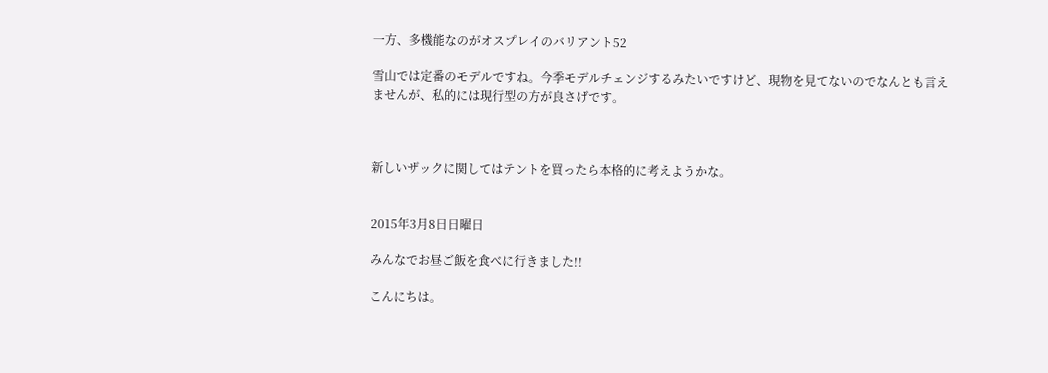一方、多機能なのがオスプレイのバリアント52

雪山では定番のモデルですね。今季モデルチェンジするみたいですけど、現物を見てないのでなんとも言えませんが、私的には現行型の方が良さげです。



新しいザックに関してはテントを買ったら本格的に考えようかな。


2015年3月8日日曜日

みんなでお昼ご飯を食べに行きました!!

こんにちは。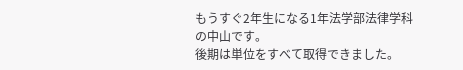もうすぐ2年生になる1年法学部法律学科の中山です。
後期は単位をすべて取得できました。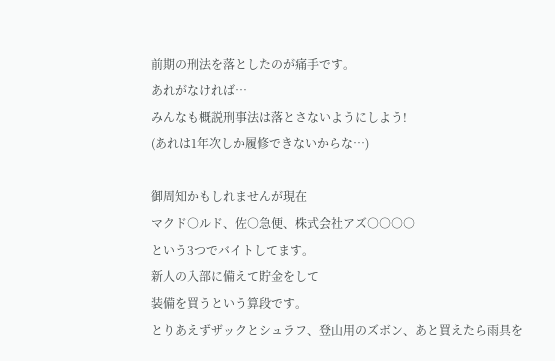前期の刑法を落としたのが痛手です。
あれがなければ…
みんなも概説刑事法は落とさないようにしよう!
(あれは1年次しか履修できないからな…)

御周知かもしれませんが現在
マクド○ルド、佐○急便、株式会社アズ○○○○
という3つでバイトしてます。
新人の入部に備えて貯金をして
装備を買うという算段です。
とりあえずザックとシュラフ、登山用のズボン、あと買えたら雨具を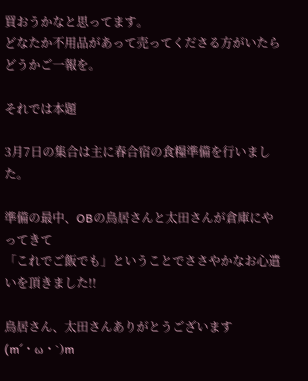買おうかなと思ってます。
どなたか不用品があって売ってくださる方がいたら
どうかご一報を。

それでは本題

3月7日の集合は主に春合宿の食糧準備を行いました。

準備の最中、OBの鳥居さんと太田さんが倉庫にやってきて
「これでご飯でも」ということでささやかなお心遣いを頂きました!!

鳥居さん、太田さんありがとうございます(m´・ω・`)m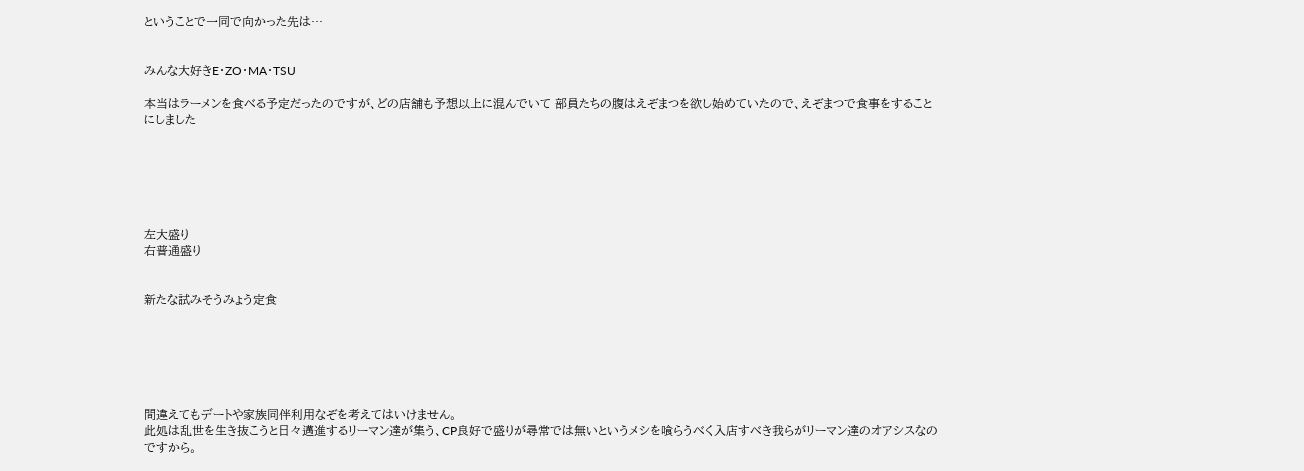ということで一同で向かった先は…


みんな大好きE・ZO・MA・TSU

本当はラーメンを食べる予定だったのですが、どの店舗も予想以上に混んでいて 部員たちの腹はえぞまつを欲し始めていたので、えぞまつで食事をすることにしました






左大盛り
右普通盛り


新たな試みそうみょう定食






間違えてもデートや家族同伴利用なぞを考えてはいけません。
此処は乱世を生き抜こうと日々邁進するリーマン達が集う、CP良好で盛りが尋常では無いというメシを喰らうべく入店すべき我らがリーマン達のオアシスなのですから。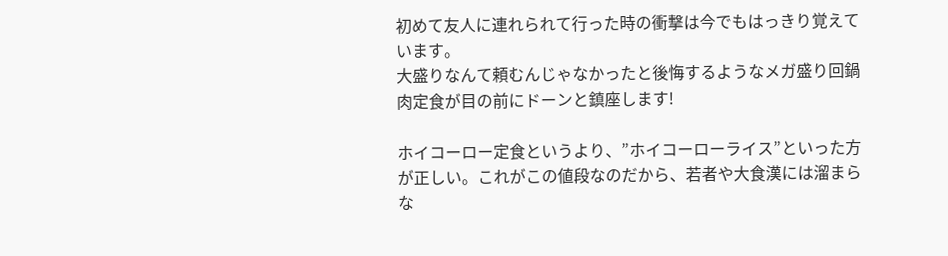初めて友人に連れられて行った時の衝撃は今でもはっきり覚えています。
大盛りなんて頼むんじゃなかったと後悔するようなメガ盛り回鍋肉定食が目の前にドーンと鎮座します!

ホイコーロー定食というより、”ホイコーローライス”といった方が正しい。これがこの値段なのだから、若者や大食漢には溜まらな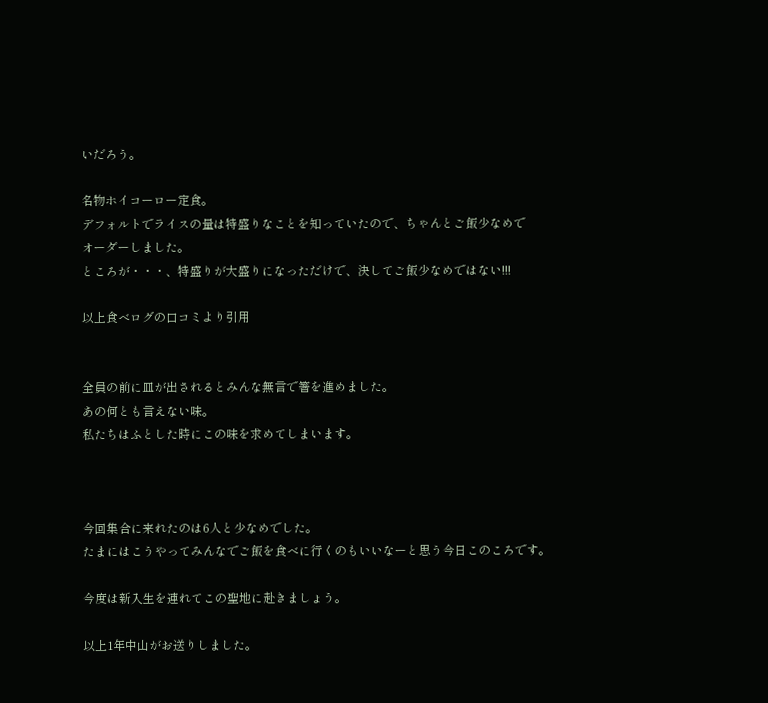いだろう。

名物ホイコーロー定食。
デフォルトでライスの量は特盛りなことを知っていたので、ちゃんとご飯少なめで
オーダーしました。
ところが・・・、特盛りが大盛りになっただけで、決してご飯少なめではない!!!

以上食べログの口コミより引用


全員の前に皿が出されるとみんな無言で箸を進めました。
あの何とも言えない味。
私たちはふとした時にこの味を求めてしまいます。



今回集合に来れたのは6人と少なめでした。
たまにはこうやってみんなでご飯を食べに行くのもいいなーと思う今日このころです。

今度は新入生を連れてこの聖地に赴きましょう。

以上1年中山がお送りしました。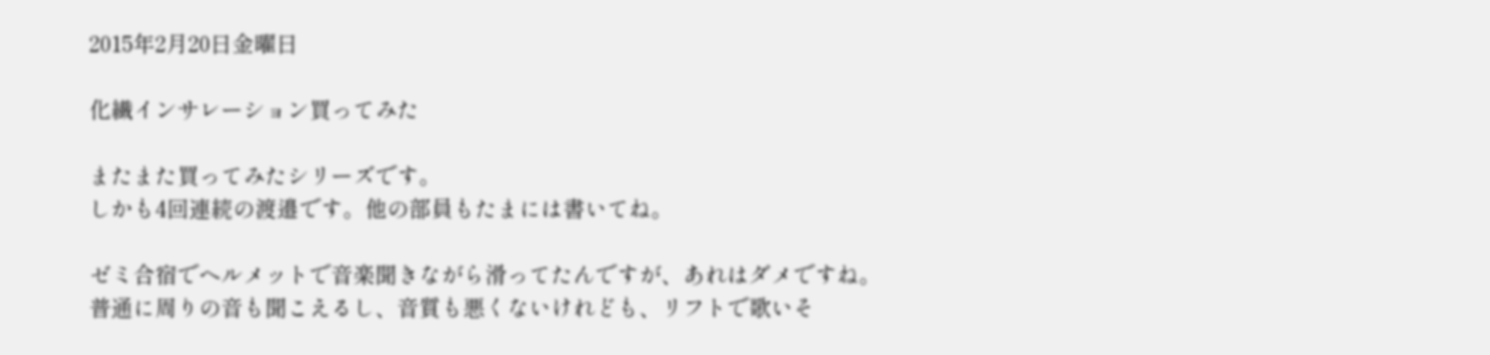2015年2月20日金曜日

化繊インサレーション買ってみた

またまた買ってみたシリーズです。
しかも4回連続の渡邉です。他の部員もたまには書いてね。

ゼミ合宿でヘルメットで音楽聞きながら滑ってたんですが、あれはダメですね。
普通に周りの音も聞こえるし、音質も悪くないけれども、リフトで歌いそ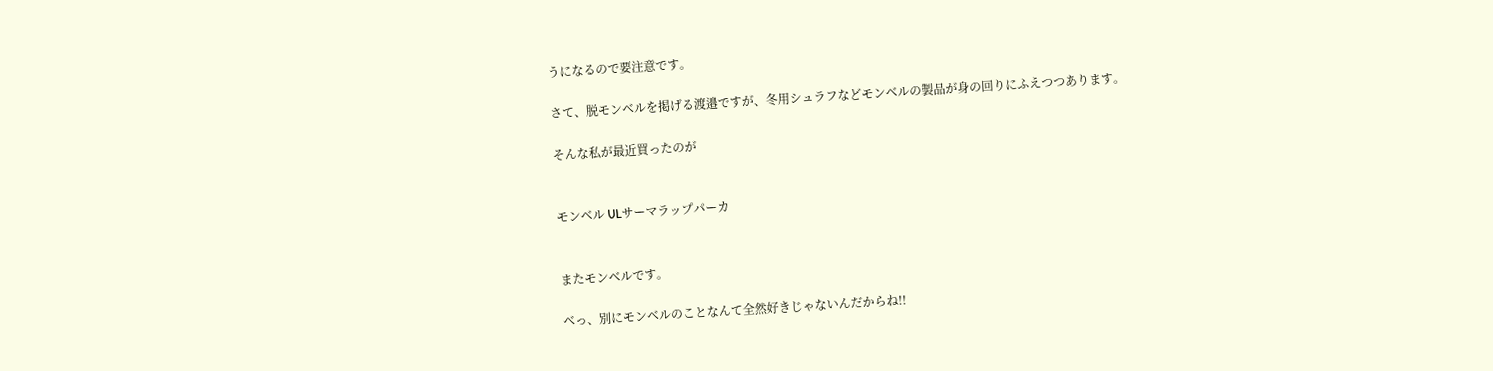うになるので要注意です。

さて、脱モンベルを掲げる渡邉ですが、冬用シュラフなどモンベルの製品が身の回りにふえつつあります。

そんな私が最近買ったのが


モンベル ULサーマラップパーカ


またモンベルです。

ベっ、別にモンベルのことなんて全然好きじゃないんだからね!!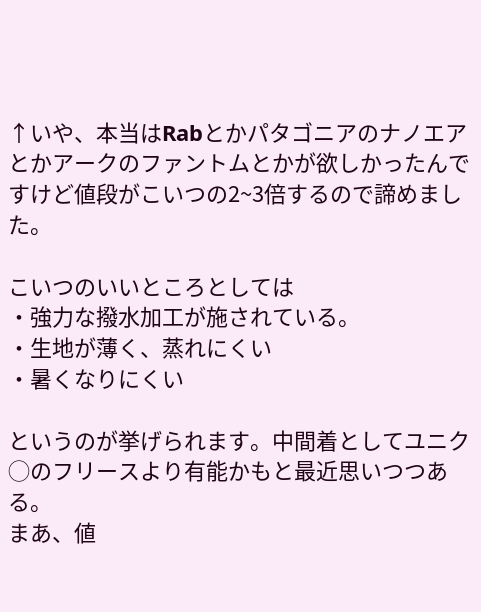↑いや、本当はRabとかパタゴニアのナノエアとかアークのファントムとかが欲しかったんですけど値段がこいつの2~3倍するので諦めました。

こいつのいいところとしては
・強力な撥水加工が施されている。
・生地が薄く、蒸れにくい
・暑くなりにくい

というのが挙げられます。中間着としてユニク◯のフリースより有能かもと最近思いつつある。
まあ、値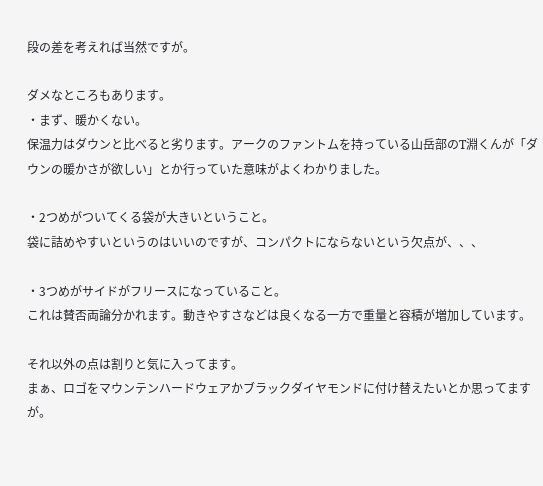段の差を考えれば当然ですが。

ダメなところもあります。
・まず、暖かくない。
保温力はダウンと比べると劣ります。アークのファントムを持っている山岳部のT淵くんが「ダウンの暖かさが欲しい」とか行っていた意味がよくわかりました。

・2つめがついてくる袋が大きいということ。
袋に詰めやすいというのはいいのですが、コンパクトにならないという欠点が、、、

・3つめがサイドがフリースになっていること。
これは賛否両論分かれます。動きやすさなどは良くなる一方で重量と容積が増加しています。

それ以外の点は割りと気に入ってます。
まぁ、ロゴをマウンテンハードウェアかブラックダイヤモンドに付け替えたいとか思ってますが。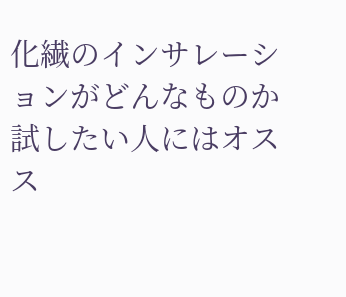化繊のインサレーションがどんなものか試したい人にはオスス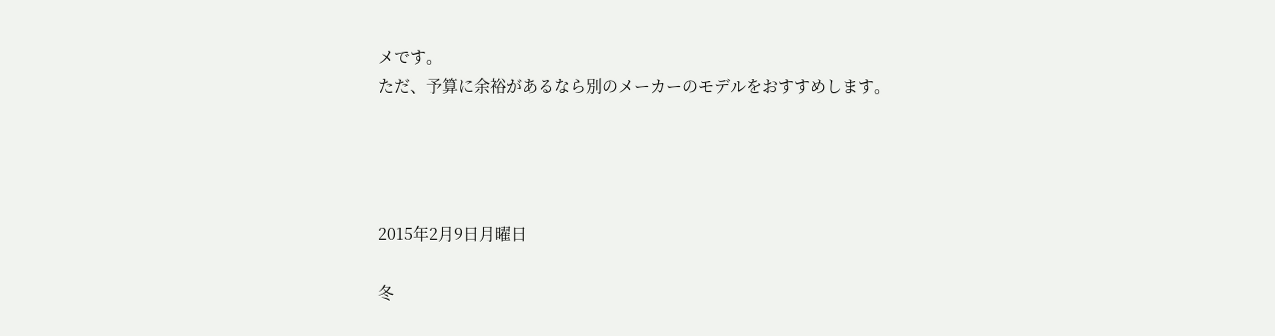メです。
ただ、予算に余裕があるなら別のメーカーのモデルをおすすめします。




2015年2月9日月曜日

冬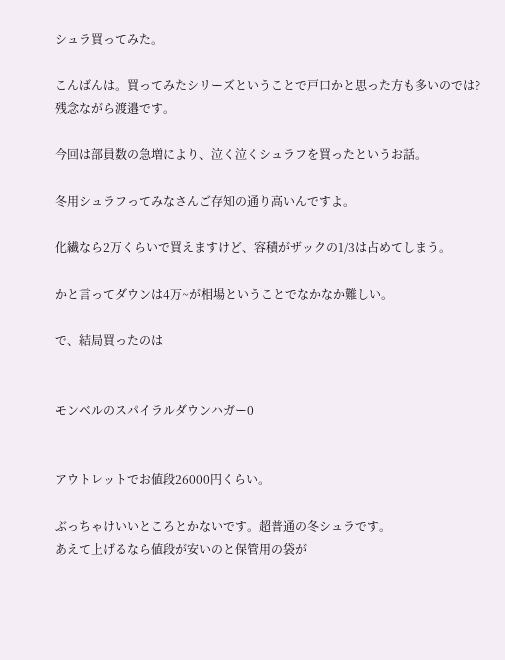シュラ買ってみた。

こんばんは。買ってみたシリーズということで戸口かと思った方も多いのでは?
残念ながら渡邉です。

今回は部員数の急増により、泣く泣くシュラフを買ったというお話。

冬用シュラフってみなさんご存知の通り高いんですよ。

化繊なら2万くらいで買えますけど、容積がザックの1/3は占めてしまう。

かと言ってダウンは4万~が相場ということでなかなか難しい。

で、結局買ったのは


モンベルのスパイラルダウンハガー0


アウトレットでお値段26000円くらい。

ぶっちゃけいいところとかないです。超普通の冬シュラです。
あえて上げるなら値段が安いのと保管用の袋が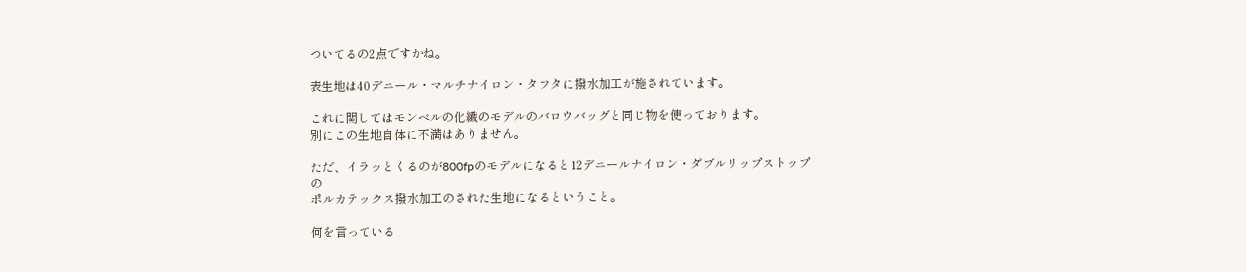ついてるの2点ですかね。

表生地は40デニール・マルチナイロン・タフタに撥水加工が施されています。

これに関してはモンベルの化繊のモデルのバロウバッグと同じ物を使っております。
別にこの生地自体に不満はありません。

ただ、イラッとくるのが800fpのモデルになると12デニールナイロン・ダブルリップストップの
ポルカテックス撥水加工のされた生地になるということ。

何を言っている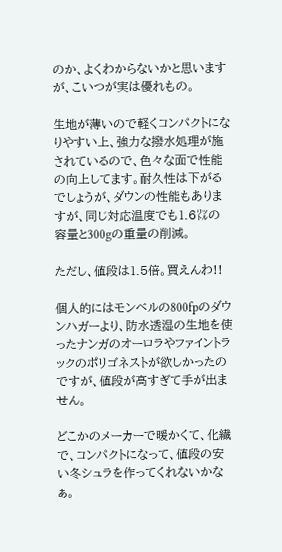のか、よくわからないかと思いますが、こいつが実は優れもの。

生地が薄いので軽くコンパクトになりやすい上、強力な撥水処理が施されているので、色々な面で性能の向上してます。耐久性は下がるでしょうが、ダウンの性能もありますが、同じ対応温度でも1.6㍑の容量と300gの重量の削減。

ただし、値段は1.5倍。買えんわ!!

個人的にはモンベルの800fpのダウンハガーより、防水透湿の生地を使ったナンガのオーロラやファイントラックのポリゴネストが欲しかったのですが、値段が高すぎて手が出ません。

どこかのメーカーで暖かくて、化繊で、コンパクトになって、値段の安い冬シュラを作ってくれないかなぁ。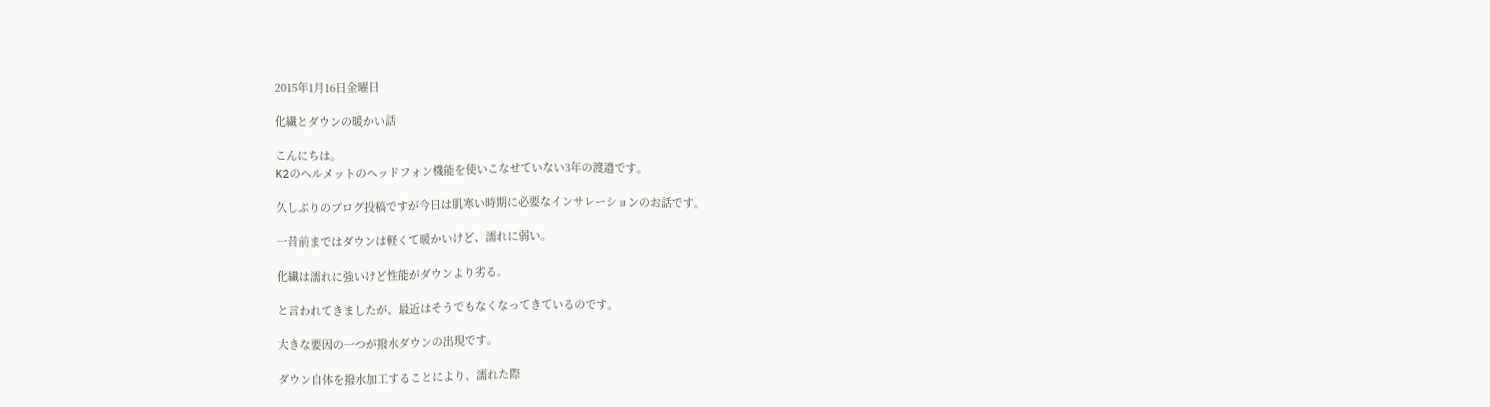2015年1月16日金曜日

化繊とダウンの暖かい話

こんにちは。
K2のヘルメットのヘッドフォン機能を使いこなせていない3年の渡邉です。

久しぶりのブログ投稿ですが今日は肌寒い時期に必要なインサレーションのお話です。

一昔前まではダウンは軽くて暖かいけど、濡れに弱い。

化繊は濡れに強いけど性能がダウンより劣る。

と言われてきましたが、最近はそうでもなくなってきているのです。

大きな要因の一つが撥水ダウンの出現です。

ダウン自体を撥水加工することにより、濡れた際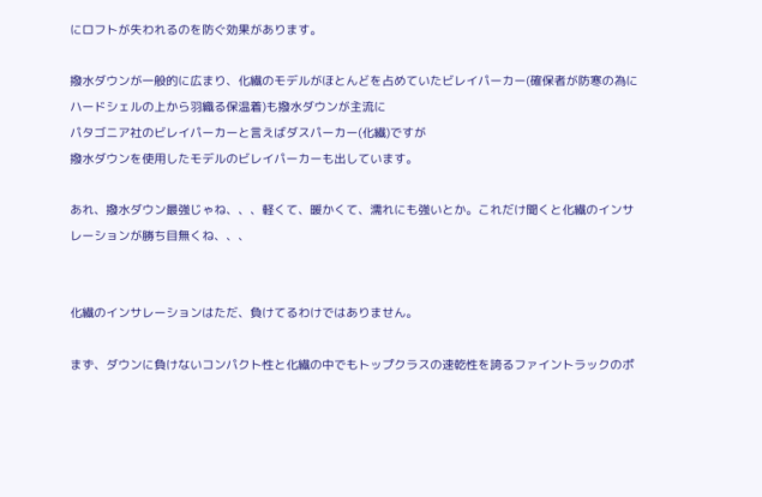にロフトが失われるのを防ぐ効果があります。

撥水ダウンが一般的に広まり、化繊のモデルがほとんどを占めていたビレイパーカー(確保者が防寒の為にハードシェルの上から羽織る保温着)も撥水ダウンが主流に
パタゴニア社のビレイパーカーと言えばダスパーカー(化繊)ですが
撥水ダウンを使用したモデルのビレイパーカーも出しています。

あれ、撥水ダウン最強じゃね、、、軽くて、暖かくて、濡れにも強いとか。これだけ聞くと化繊のインサレーションが勝ち目無くね、、、


化繊のインサレーションはただ、負けてるわけではありません。

まず、ダウンに負けないコンパクト性と化繊の中でもトップクラスの速乾性を誇るファイントラックのポ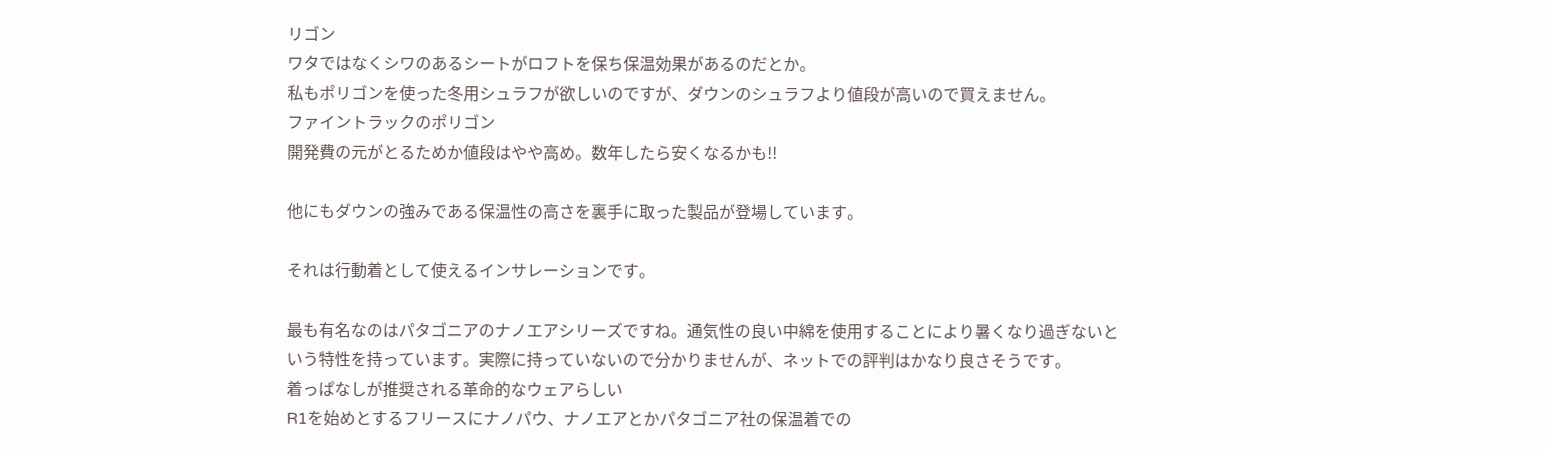リゴン
ワタではなくシワのあるシートがロフトを保ち保温効果があるのだとか。
私もポリゴンを使った冬用シュラフが欲しいのですが、ダウンのシュラフより値段が高いので買えません。
ファイントラックのポリゴン
開発費の元がとるためか値段はやや高め。数年したら安くなるかも!!

他にもダウンの強みである保温性の高さを裏手に取った製品が登場しています。

それは行動着として使えるインサレーションです。

最も有名なのはパタゴニアのナノエアシリーズですね。通気性の良い中綿を使用することにより暑くなり過ぎないという特性を持っています。実際に持っていないので分かりませんが、ネットでの評判はかなり良さそうです。
着っぱなしが推奨される革命的なウェアらしい
R1を始めとするフリースにナノパウ、ナノエアとかパタゴニア社の保温着での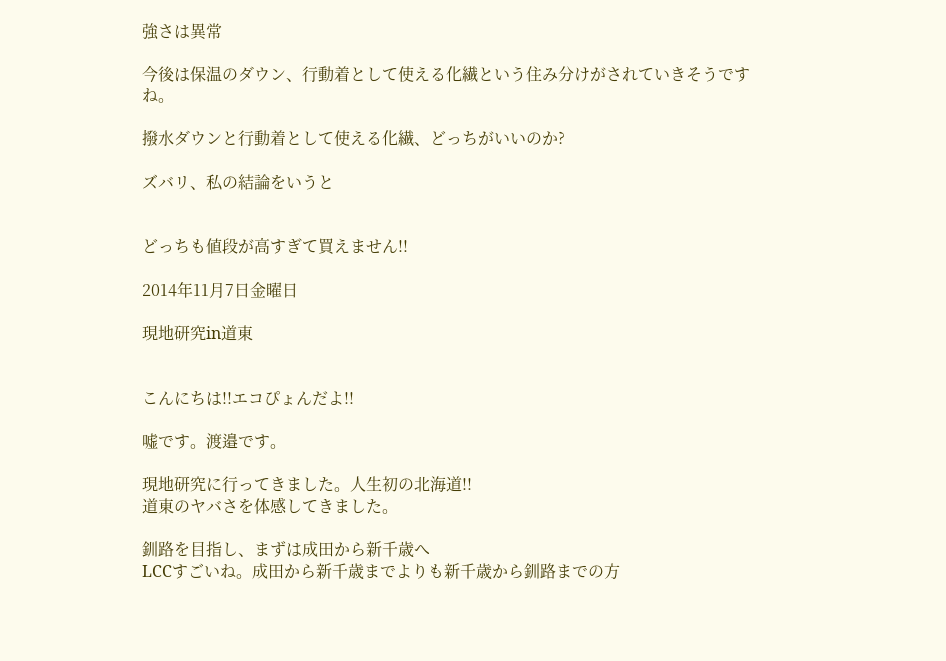強さは異常

今後は保温のダウン、行動着として使える化繊という住み分けがされていきそうですね。

撥水ダウンと行動着として使える化繊、どっちがいいのか?

ズバリ、私の結論をいうと


どっちも値段が高すぎて買えません!!

2014年11月7日金曜日

現地研究in道東


こんにちは!!エコぴょんだよ!!

嘘です。渡邉です。

現地研究に行ってきました。人生初の北海道!!
道東のヤバさを体感してきました。

釧路を目指し、まずは成田から新千歳へ
LCCすごいね。成田から新千歳までよりも新千歳から釧路までの方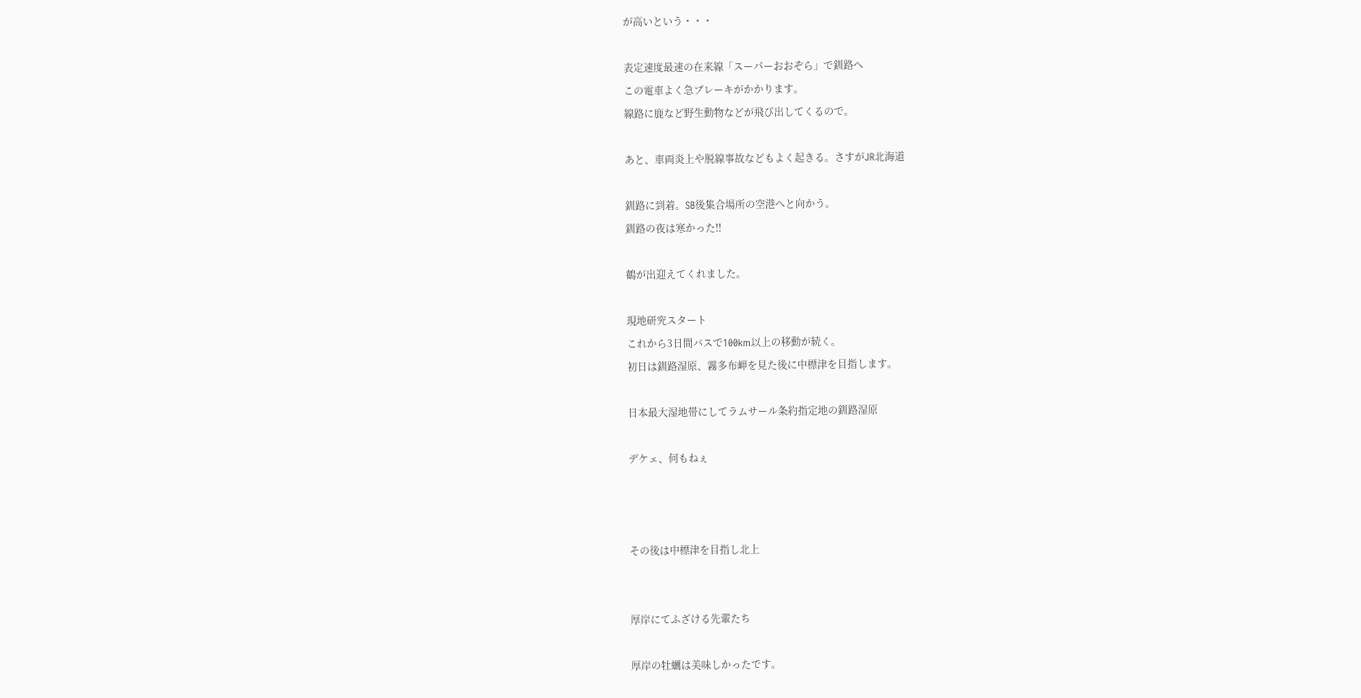が高いという・・・

表定速度最速の在来線「スーパーおおぞら」で釧路へ
この電車よく急ブレーキがかかります。
線路に鹿など野生動物などが飛び出してくるので。

あと、車両炎上や脱線事故などもよく起きる。さすがJR北海道

釧路に到着。SB後集合場所の空港へと向かう。
釧路の夜は寒かった!!

鶴が出迎えてくれました。

現地研究スタート
これから3日間バスで100km以上の移動が続く。
初日は釧路湿原、霧多布岬を見た後に中標津を目指します。

日本最大湿地帯にしてラムサール条約指定地の釧路湿原

デケェ、何もねぇ



その後は中標津を目指し北上


厚岸にてふざける先輩たち

厚岸の牡蠣は美味しかったです。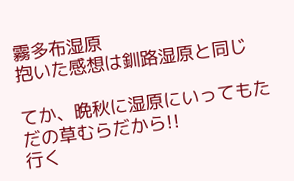霧多布湿原
抱いた感想は釧路湿原と同じ

てか、晩秋に湿原にいってもただの草むらだから!!
行く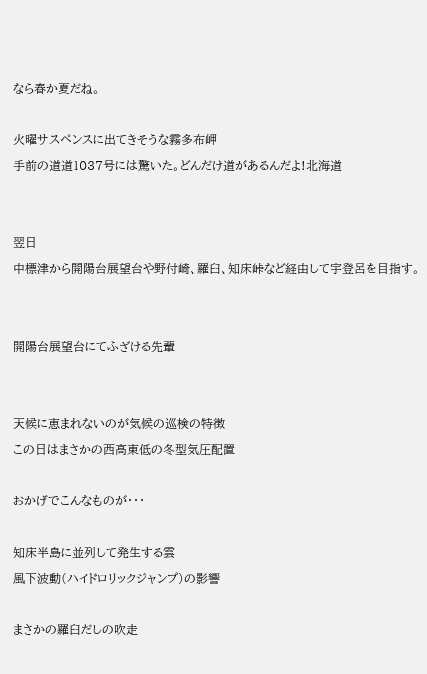なら春か夏だね。

火曜サスペンスに出てきそうな霧多布岬
手前の道道1037号には驚いた。どんだけ道があるんだよ!北海道


翌日
中標津から開陽台展望台や野付崎、羅臼、知床峠など経由して宇登呂を目指す。


開陽台展望台にてふざける先輩


天候に恵まれないのが気候の巡検の特徴
この日はまさかの西高東低の冬型気圧配置

おかげでこんなものが・・・

知床半島に並列して発生する雲
風下波動(ハイドロリックジャンプ)の影響

まさかの羅臼だしの吹走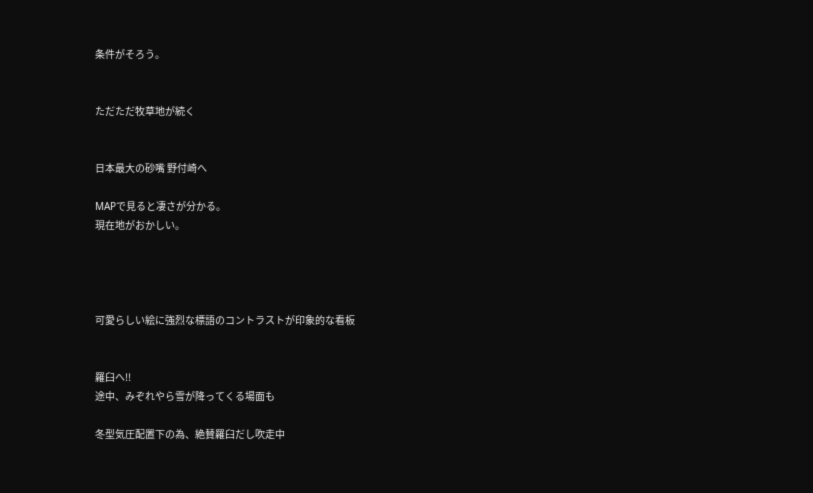条件がそろう。


ただただ牧草地が続く


日本最大の砂嘴 野付崎へ

MAPで見ると凄さが分かる。
現在地がおかしい。




可愛らしい絵に強烈な標語のコントラストが印象的な看板


羅臼へ!!
途中、みぞれやら雪が降ってくる場面も

冬型気圧配置下の為、絶賛羅臼だし吹走中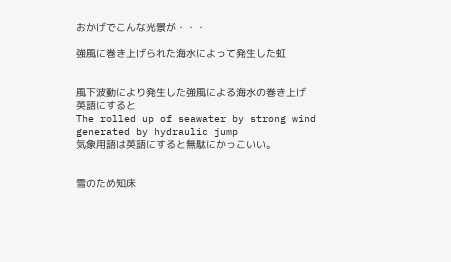おかげでこんな光景が・・・

強風に巻き上げられた海水によって発生した虹


風下波動により発生した強風による海水の巻き上げ
英語にすると
The rolled up of seawater by strong wind generated by hydraulic jump
気象用語は英語にすると無駄にかっこいい。


雪のため知床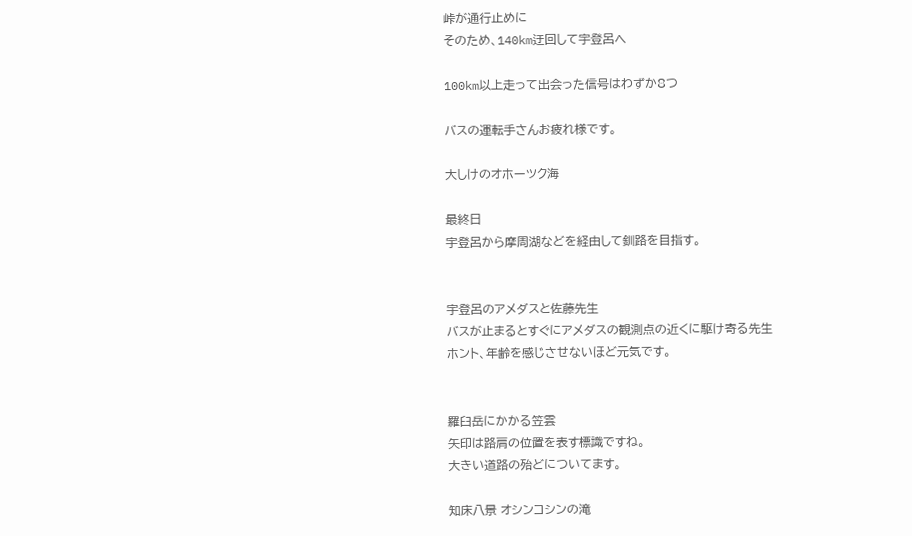峠が通行止めに
そのため、140km迂回して宇登呂へ

100km以上走って出会った信号はわずか8つ

バスの運転手さんお疲れ様です。

大しけのオホーツク海

最終日
宇登呂から摩周湖などを経由して釧路を目指す。


宇登呂のアメダスと佐藤先生
バスが止まるとすぐにアメダスの観測点の近くに駆け寄る先生
ホント、年齢を感じさせないほど元気です。


羅臼岳にかかる笠雲
矢印は路肩の位置を表す標識ですね。
大きい道路の殆どについてます。

知床八景 オシンコシンの滝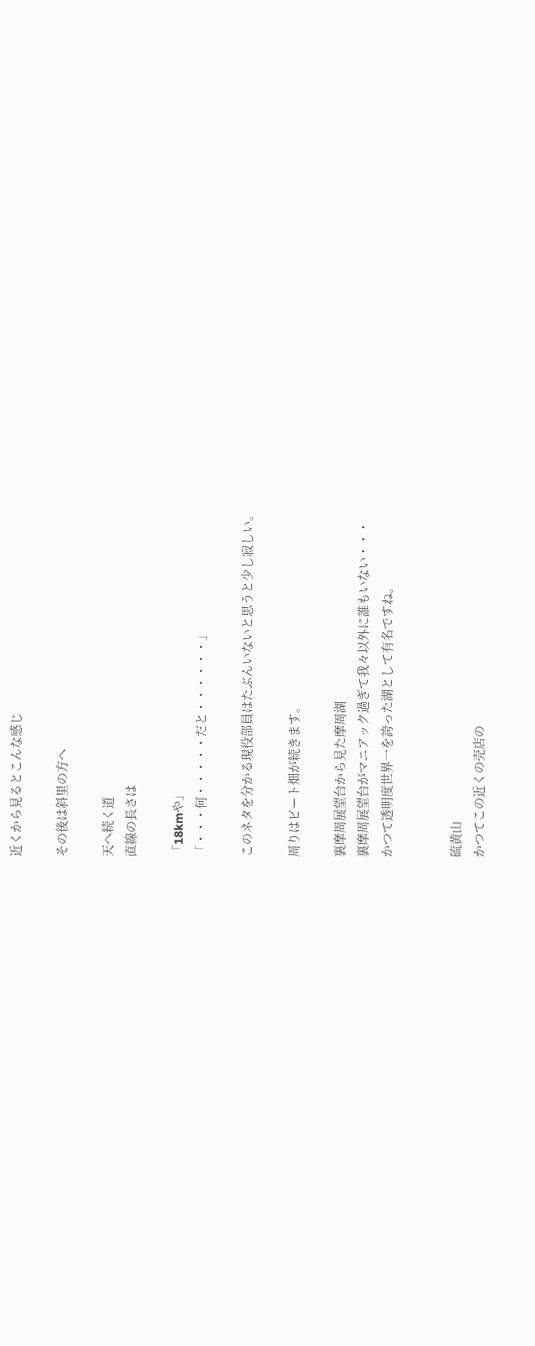近くから見るとこんな感じ

その後は斜里の方へ

天へ続く道
直線の長さは

「18kmや」
「・・・何・・・・・だと・・・・・・」

このネタを分かる現役部員はたぶんいないと思うと少し寂しい。

周りはビート畑が続きます。

裏摩周展望台から見た摩周湖
裏摩周展望台がマニアック過ぎて我々以外に誰もいない・・・
かつて透明度世界一を誇った湖として有名ですね。


硫黄山
かつてこの近くの売店の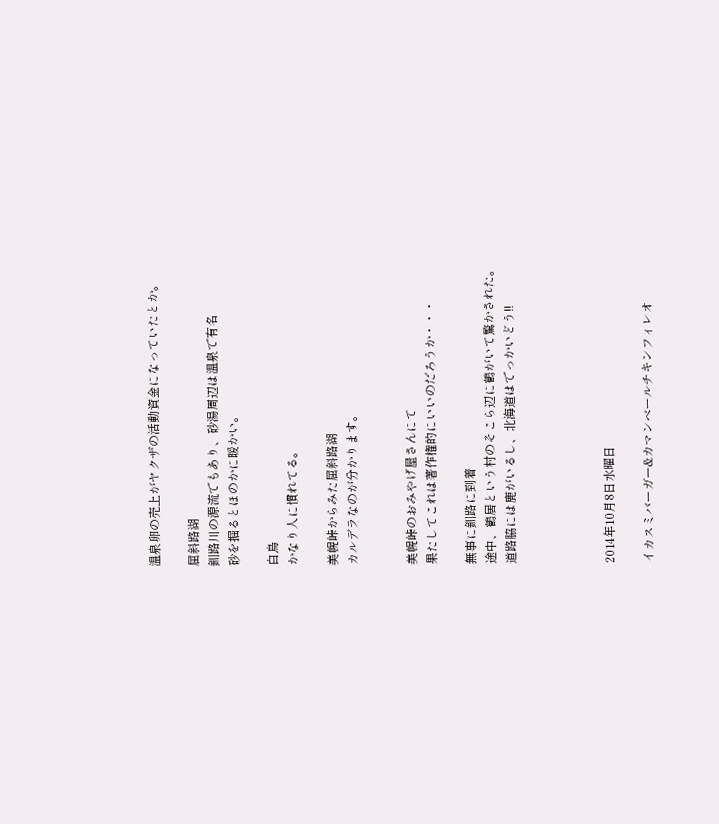温泉卵の売上がヤクザの活動資金になっていたとか。

屈斜路湖
釧路川の源流でもあり、砂湯周辺は温泉で有名
砂を掘るとほのかに暖かい。

白鳥
かなり人に慣れてる。

美幌峠からみた屈斜路湖
カルデラなのが分かります。


美幌峠のおみやげ屋さんにて
果たしてこれは著作権的にいいのだろうか・・・

無事に釧路に到着
途中、鶴居という村のそこら辺に鶴がいて驚かされた。
道路脇には鹿がいるし、北海道はでっかいどう!!




2014年10月8日水曜日

イカスミバーガー&カマンベールチキンフィレオ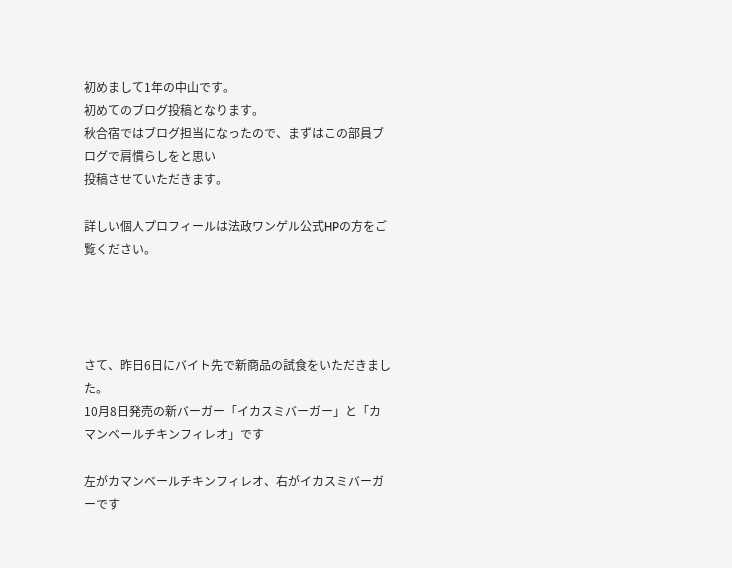初めまして1年の中山です。
初めてのブログ投稿となります。
秋合宿ではブログ担当になったので、まずはこの部員ブログで肩慣らしをと思い
投稿させていただきます。

詳しい個人プロフィールは法政ワンゲル公式HPの方をご覧ください。




さて、昨日6日にバイト先で新商品の試食をいただきました。
10月8日発売の新バーガー「イカスミバーガー」と「カマンベールチキンフィレオ」です

左がカマンベールチキンフィレオ、右がイカスミバーガーです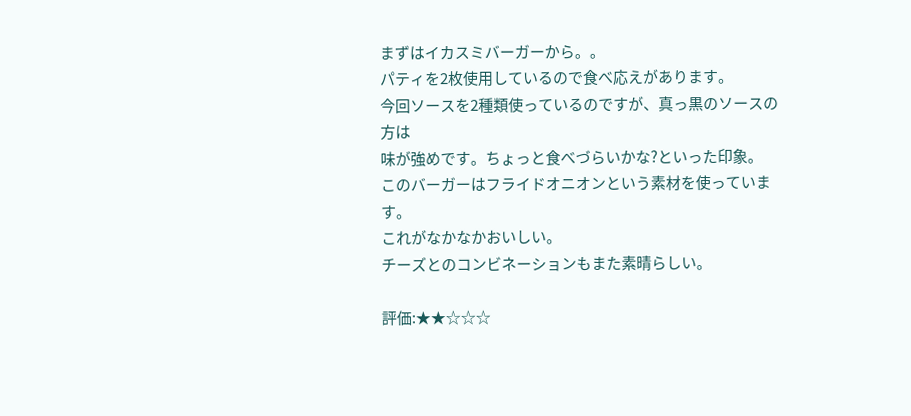まずはイカスミバーガーから。。
パティを2枚使用しているので食べ応えがあります。
今回ソースを2種類使っているのですが、真っ黒のソースの方は
味が強めです。ちょっと食べづらいかな?といった印象。
このバーガーはフライドオニオンという素材を使っています。
これがなかなかおいしい。
チーズとのコンビネーションもまた素晴らしい。

評価:★★☆☆☆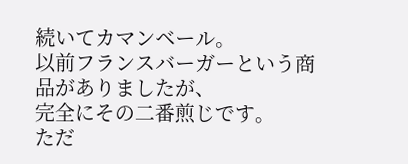続いてカマンベール。
以前フランスバーガーという商品がありましたが、
完全にその二番煎じです。
ただ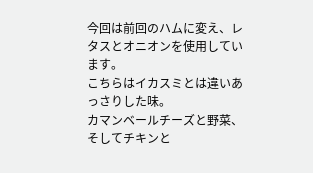今回は前回のハムに変え、レタスとオニオンを使用しています。
こちらはイカスミとは違いあっさりした味。
カマンベールチーズと野菜、そしてチキンと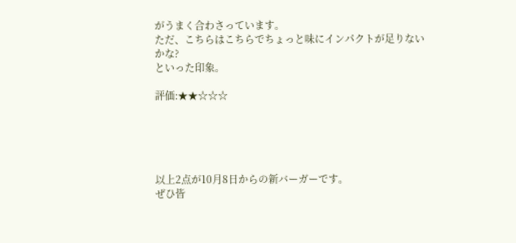がうまく合わさっています。
ただ、こちらはこちらでちょっと味にインパクトが足りないかな?
といった印象。

評価:★★☆☆☆





以上2点が10月8日からの新バーガーです。
ぜひ皆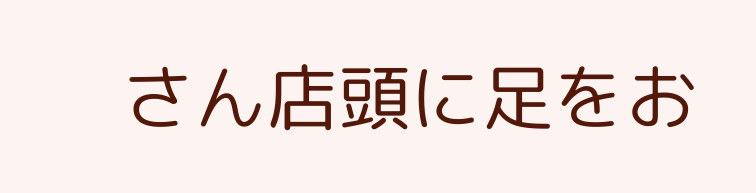さん店頭に足をお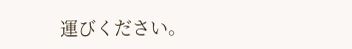運びください。